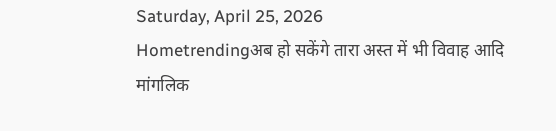Saturday, April 25, 2026
Hometrendingअब हो सकेंगे तारा अस्त में भी विवाह आदि मांगलिक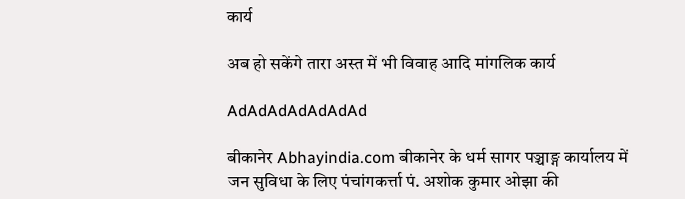कार्य

अब हो सकेंगे तारा अस्त में भी विवाह आदि मांगलिक कार्य

AdAdAdAdAdAdAd

बीकानेर Abhayindia.com बीकानेर के धर्म सागर पञ्चाङ्ग कार्यालय में जन सुविधा के लिए पंचांगकर्त्ता पं. अशोक कुमार ओझा की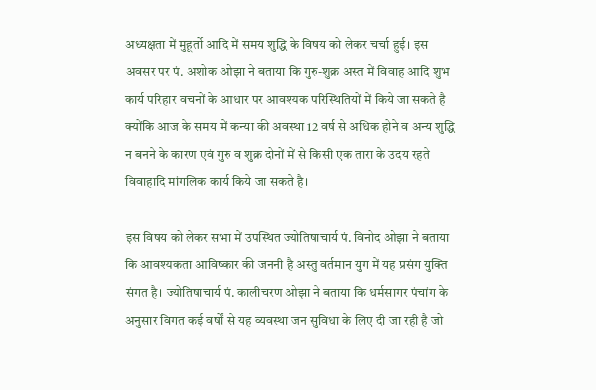अध्यक्षता में मुहूर्तो आदि में समय शुद्धि के विषय को लेकर चर्चा हुई। इस अवसर पर पं. अशोक ओझा ने बताया कि गुरु-शुक्र अस्त में विवाह आदि शुभ कार्य परिहार वचनों के आधार पर आवश्यक परिस्थितियों में किये जा सकते है क्योंकि आज के समय में कन्या की अवस्था 12 वर्ष से अधिक होने व अन्य शुद्धि न बनने के कारण एवं गुरु व शुक्र दोनों में से किसी एक तारा के उदय रहते विवाहादि मांगलिक कार्य किये जा सकते है।

इस विषय को लेकर सभा में उपस्थित ज्योतिषाचार्य पं. विनोद ओझा ने बताया कि आवश्यकता आविष्कार की जननी है अस्तु वर्तमान युग में यह प्रसंग युक्ति संगत है। ज्योतिषाचार्य पं. कालीचरण ओझा ने बताया कि धर्मसागर पंचांग के अनुसार विगत कई वर्षों से यह व्यवस्था जन सुविधा के लिए दी जा रही है जो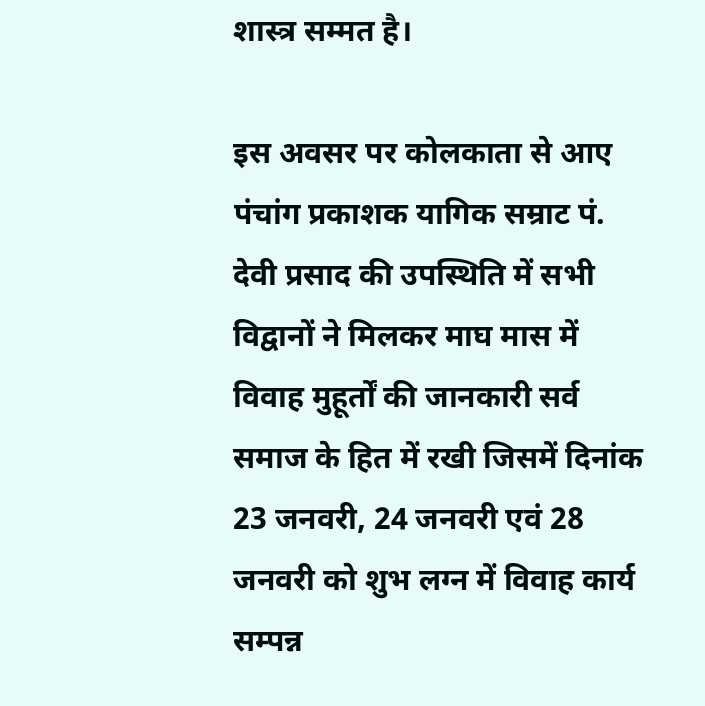शास्त्र सम्मत है।

इस अवसर पर कोलकाता से आए पंचांग प्रकाशक यागिक सम्राट पं. देवी प्रसाद की उपस्थिति में सभी विद्वानों ने मिलकर माघ मास में विवाह मुहूर्तों की जानकारी सर्व समाज के हित में रखी जिसमें दिनांक 23 जनवरी, 24 जनवरी एवं 28 जनवरी को शुभ लग्न में विवाह कार्य सम्पन्न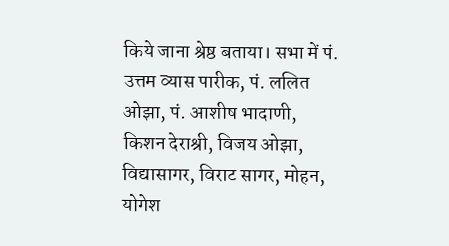किये जाना श्रेष्ठ बताया। सभा में पं. उत्तम व्यास पारीक, पं. ललित ओझा, पं. आशीष भादाणी, किशन देराश्री, विजय ओझा, विद्यासागर, विराट सागर, मोहन, योगेश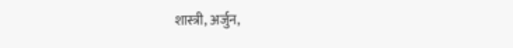शास्त्री, अर्जुन,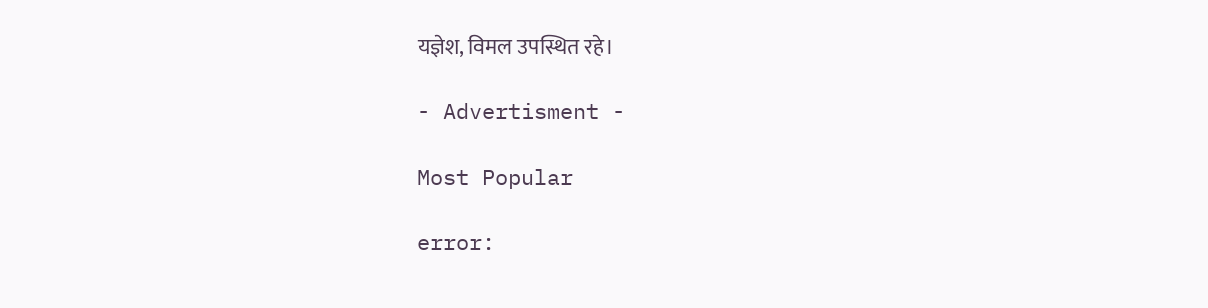यज्ञेश, विमल उपस्थित रहे।

- Advertisment -

Most Popular

error: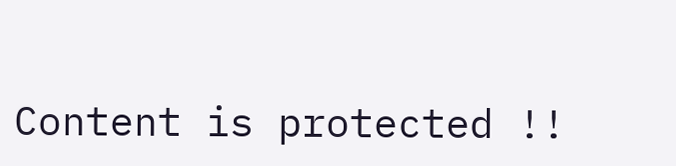Content is protected !!